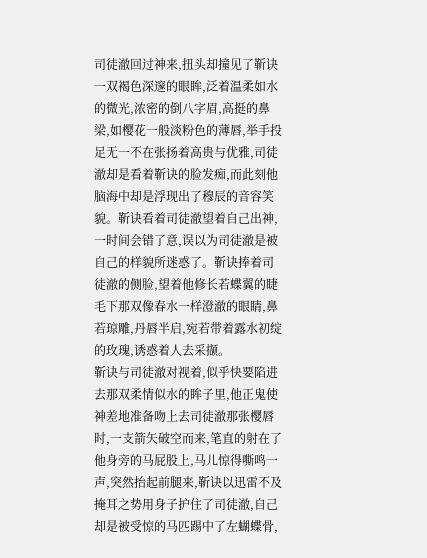司徒澈回过神来,扭头却撞见了靳诀一双褐色深邃的眼眸,泛着温柔如水的微光,浓密的倒八字眉,高挺的鼻梁,如樱花一般淡粉色的薄唇,举手投足无一不在张扬着高贵与优雅,司徒澈却是看着靳诀的脸发痴,而此刻他脑海中却是浮现出了穆辰的音容笑貌。靳诀看着司徒澈望着自己出神,一时间会错了意,误以为司徒澈是被自己的样貌所迷惑了。靳诀捧着司徒澈的侧脸,望着他修长若蝶翼的睫毛下那双像春水一样澄澈的眼睛,鼻若琼雕,丹唇半启,宛若带着露水初绽的玫瑰,诱惑着人去采撷。
靳诀与司徒澈对视着,似乎快要陷进去那双柔情似水的眸子里,他正鬼使神差地准备吻上去司徒澈那张樱唇时,一支箭矢破空而来,笔直的射在了他身旁的马屁股上,马儿惊得嘶鸣一声,突然抬起前腿来,靳诀以迅雷不及掩耳之势用身子护住了司徒澈,自己却是被受惊的马匹踢中了左蝴蝶骨,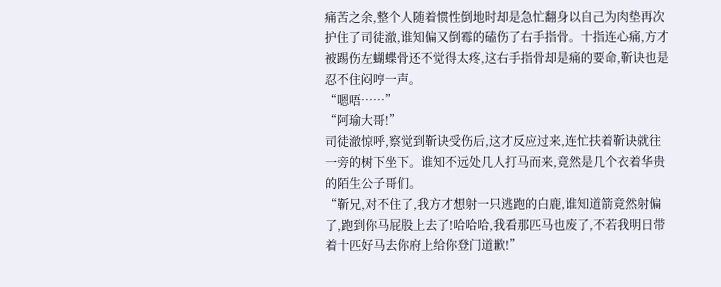痛苦之余,整个人随着惯性倒地时却是急忙翻身以自己为肉垫再次护住了司徒澈,谁知偏又倒霉的磕伤了右手指骨。十指连心痛,方才被踢伤左蝴蝶骨还不觉得太疼,这右手指骨却是痛的要命,靳诀也是忍不住闷哼一声。
“嗯唔……”
“阿瑜大哥!”
司徒澈惊呼,察觉到靳诀受伤后,这才反应过来,连忙扶着靳诀就往一旁的树下坐下。谁知不远处几人打马而来,竟然是几个衣着华贵的陌生公子哥们。
“靳兄,对不住了,我方才想射一只逃跑的白鹿,谁知道箭竟然射偏了,跑到你马屁股上去了!哈哈哈,我看那匹马也废了,不若我明日带着十匹好马去你府上给你登门道歉!”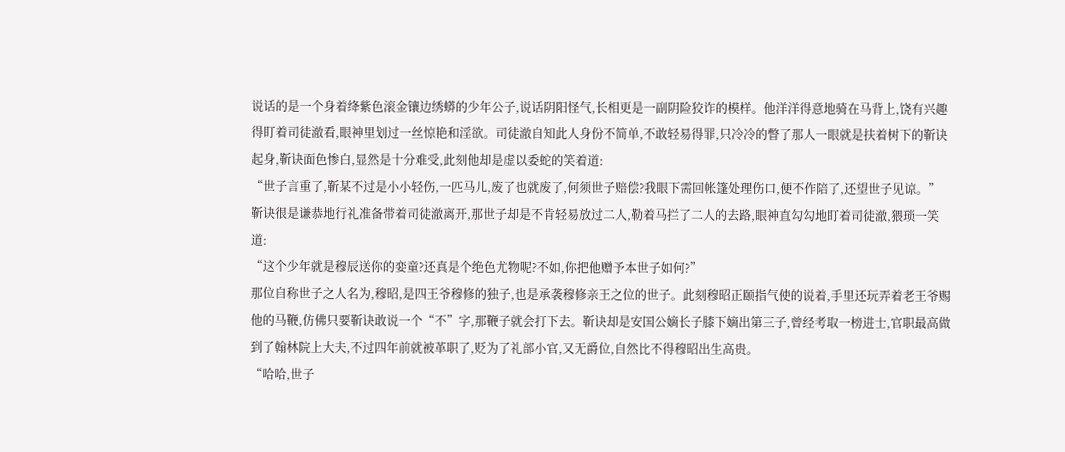说话的是一个身着绛紫色滚金镶边绣蟒的少年公子,说话阴阳怪气,长相更是一副阴险狡诈的模样。他洋洋得意地骑在马背上,饶有兴趣得盯着司徒澈看,眼神里划过一丝惊艳和淫欲。司徒澈自知此人身份不简单,不敢轻易得罪,只冷冷的瞥了那人一眼就是扶着树下的靳诀起身,靳诀面色惨白,显然是十分难受,此刻他却是虚以委蛇的笑着道:
“世子言重了,靳某不过是小小轻伤,一匹马儿,废了也就废了,何须世子赔偿?我眼下需回帐篷处理伤口,便不作陪了,还望世子见谅。”
靳诀很是谦恭地行礼准备带着司徒澈离开,那世子却是不肯轻易放过二人,勒着马拦了二人的去路,眼神直勾勾地盯着司徒澈,猥琐一笑道:
“这个少年就是穆辰送你的娈童?还真是个绝色尤物呢?不如,你把他赠予本世子如何?”
那位自称世子之人名为,穆昭,是四王爷穆修的独子,也是承袭穆修亲王之位的世子。此刻穆昭正颐指气使的说着,手里还玩弄着老王爷赐他的马鞭,仿佛只要靳诀敢说一个“不”字,那鞭子就会打下去。靳诀却是安国公嫡长子膝下嫡出第三子,曾经考取一榜进士,官职最高做到了翰林院上大夫,不过四年前就被革职了,贬为了礼部小官,又无爵位,自然比不得穆昭出生高贵。
“哈哈,世子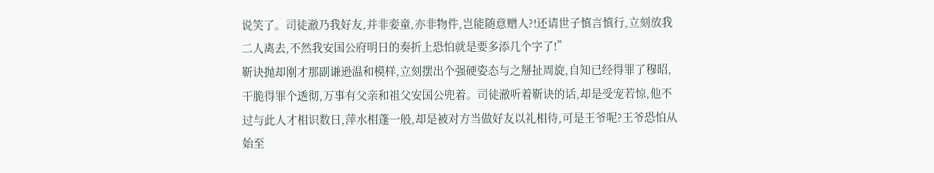说笑了。司徒澈乃我好友,并非娈童,亦非物件,岂能随意赠人?!还请世子慎言慎行,立刻放我二人离去,不然我安国公府明日的奏折上恐怕就是要多添几个字了!”
靳诀抛却刚才那副谦逊温和模样,立刻摆出个强硬姿态与之掰扯周旋,自知已经得罪了穆昭,干脆得罪个透彻,万事有父亲和祖父安国公兜着。司徒澈听着靳诀的话,却是受宠若惊,他不过与此人才相识数日,萍水相蓬一般,却是被对方当做好友以礼相待,可是王爷呢?王爷恐怕从始至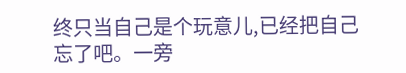终只当自己是个玩意儿,已经把自己忘了吧。一旁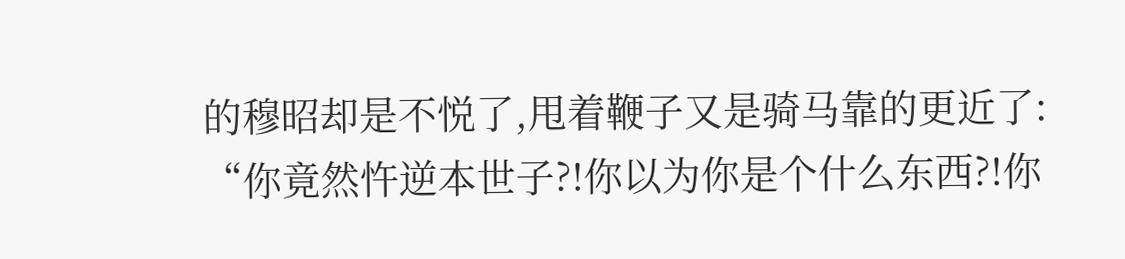的穆昭却是不悦了,甩着鞭子又是骑马靠的更近了:
“你竟然忤逆本世子?!你以为你是个什么东西?!你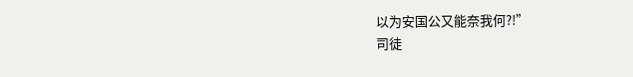以为安国公又能奈我何?!”
司徒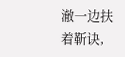澈一边扶着靳诀,